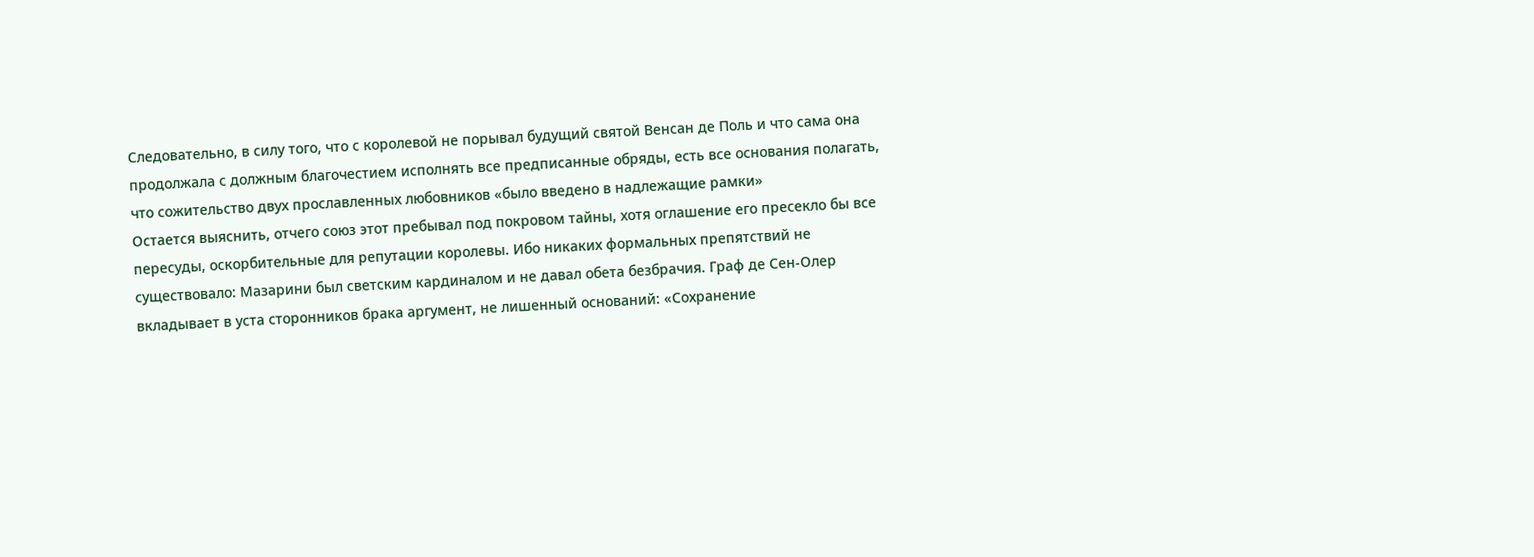Следовательно, в силу того, что с королевой не порывал будущий святой Венсан де Поль и что сама она продолжала с должным благочестием исполнять все предписанные обряды, есть все основания полагать, что сожительство двух прославленных любовников «было введено в надлежащие рамки»
Остается выяснить, отчего союз этот пребывал под покровом тайны, хотя оглашение его пресекло бы все пересуды, оскорбительные для репутации королевы. Ибо никаких формальных препятствий не существовало: Мазарини был светским кардиналом и не давал обета безбрачия. Граф де Сен-Олер вкладывает в уста сторонников брака аргумент, не лишенный оснований: «Сохранение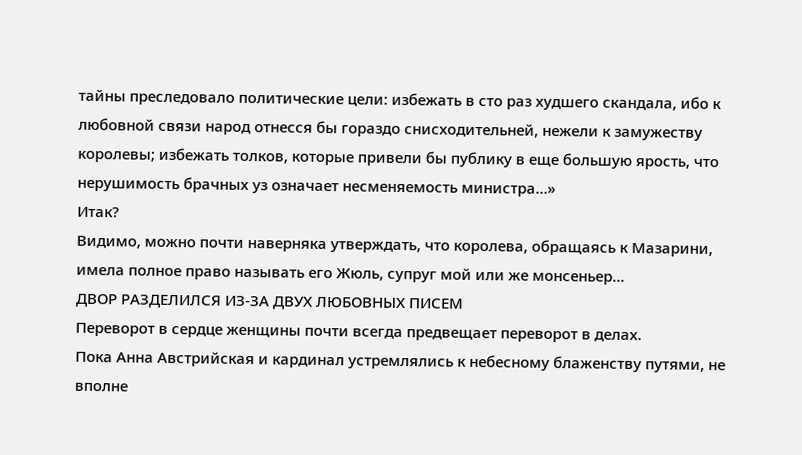тайны преследовало политические цели: избежать в сто раз худшего скандала, ибо к любовной связи народ отнесся бы гораздо снисходительней, нежели к замужеству королевы; избежать толков, которые привели бы публику в еще большую ярость, что нерушимость брачных уз означает несменяемость министра…»
Итак?
Видимо, можно почти наверняка утверждать, что королева, обращаясь к Мазарини, имела полное право называть его Жюль, супруг мой или же монсеньер…
ДВОР РАЗДЕЛИЛСЯ ИЗ-ЗА ДВУХ ЛЮБОВНЫХ ПИСЕМ
Переворот в сердце женщины почти всегда предвещает переворот в делах.
Пока Анна Австрийская и кардинал устремлялись к небесному блаженству путями, не вполне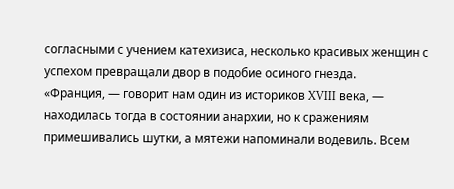согласными с учением катехизиса, несколько красивых женщин с успехом превращали двор в подобие осиного гнезда.
«Франция, — говорит нам один из историков XVIII века, — находилась тогда в состоянии анархии, но к сражениям примешивались шутки, а мятежи напоминали водевиль. Всем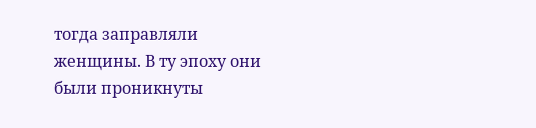тогда заправляли женщины. В ту эпоху они были проникнуты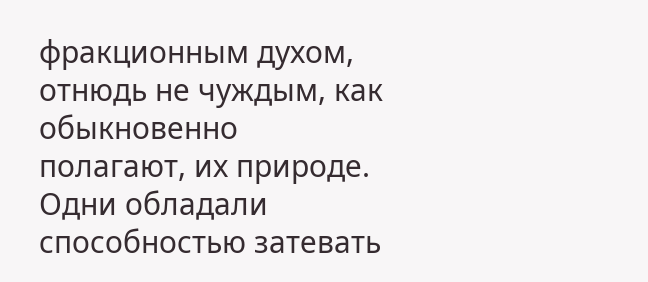фракционным духом, отнюдь не чуждым, как обыкновенно полагают, их природе. Одни обладали способностью затевать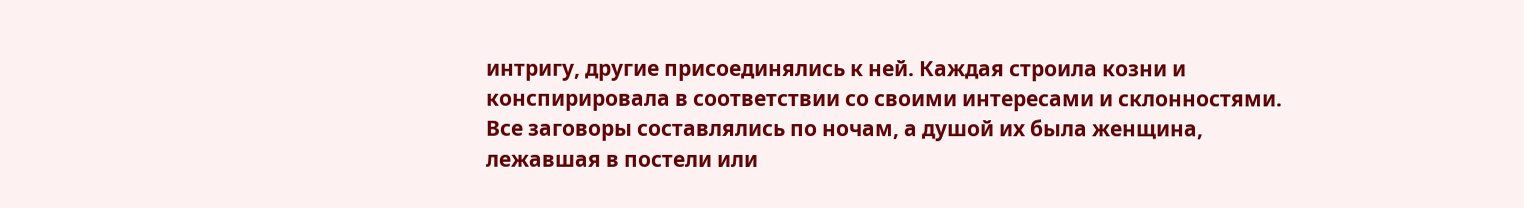интригу, другие присоединялись к ней. Каждая строила козни и конспирировала в соответствии со своими интересами и склонностями. Все заговоры составлялись по ночам, а душой их была женщина, лежавшая в постели или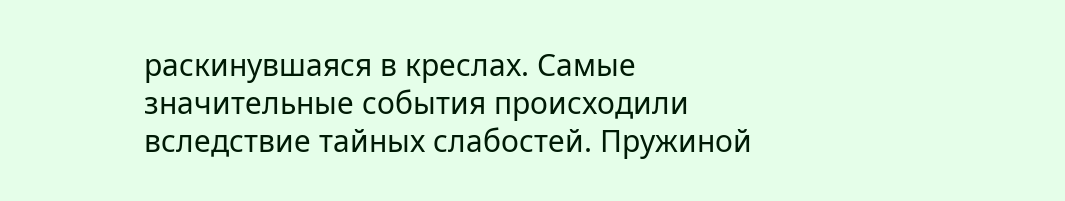раскинувшаяся в креслах. Самые значительные события происходили вследствие тайных слабостей. Пружиной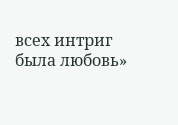всех интриг была любовь»